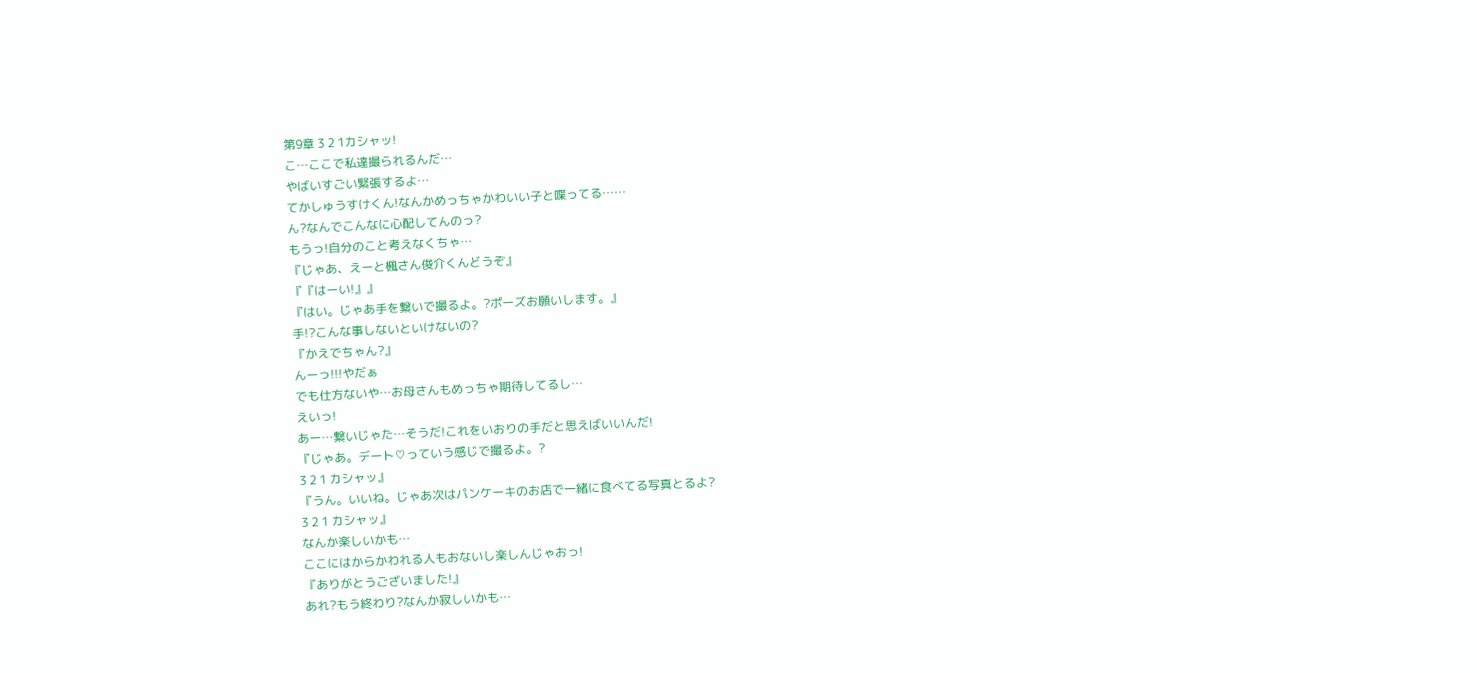第9章 3 2 1カシャッ!
こ…ここで私達撮られるんだ…
やばいすごい緊張するよ…
てかしゅうすけくん!なんかめっちゃかわいい子と喋ってる……
ん?なんでこんなに心配してんのっ?
もうっ!自分のこと考えなくちゃ…
『じゃあ、えーと楓さん俊介くんどうぞ』
『『はーい!』』
『はい。じゃあ手を繋いで撮るよ。?ポーズお願いします。』
手!?こんな事しないといけないの?
『かえでちゃん?』
んーっ!!!やだぁ
でも仕方ないや…お母さんもめっちゃ期待してるし…
えいっ!
あー…繋いじゃた…そうだ!これをいおりの手だと思えばいいんだ!
『じゃあ。デート♡っていう感じで撮るよ。?
3 2 1 カシャッ』
『うん。いいね。じゃあ次はパンケーキのお店で一緒に食べてる写真とるよ?
3 2 1 カシャッ』
なんか楽しいかも…
ここにはからかわれる人もおないし楽しんじゃおっ!
『ありがとうございました!』
あれ?もう終わり?なんか寂しいかも…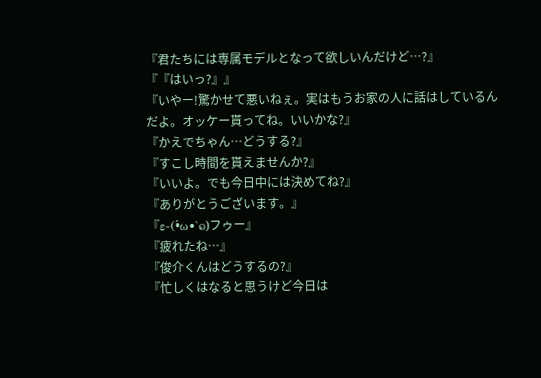『君たちには専属モデルとなって欲しいんだけど…?』
『『はいっ?』』
『いやー!驚かせて悪いねぇ。実はもうお家の人に話はしているんだよ。オッケー貰ってね。いいかな?』
『かえでちゃん…どうする?』
『すこし時間を貰えませんか?』
『いいよ。でも今日中には決めてね?』
『ありがとうございます。』
『ε-(•́ω•̀๑)フゥー』
『疲れたね…』
『俊介くんはどうするの?』
『忙しくはなると思うけど今日は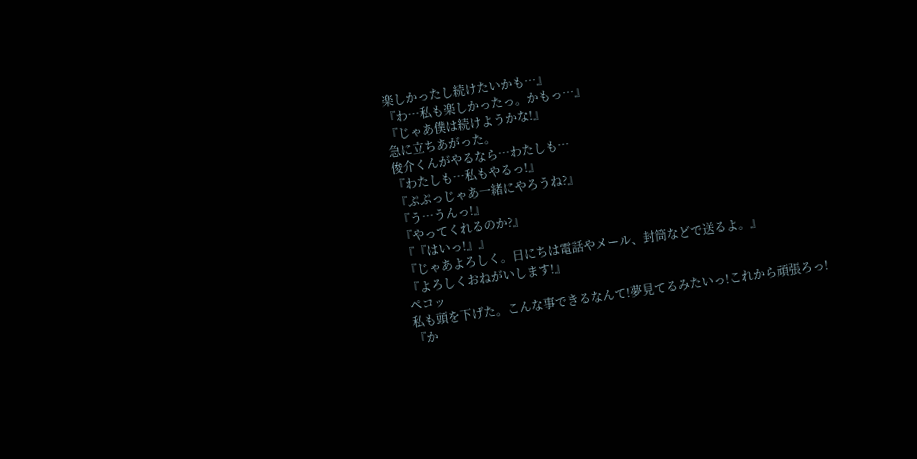楽しかったし続けたいかも…』
『わ…私も楽しかったっ。かもっ…』
『じゃあ僕は続けようかな!』
急に立ちあがった。
俊介くんがやるなら…わたしも…
『わたしも…私もやるっ!』
『ぷぷっじゃあ一緒にやろうね?』
『う…うんっ!』
『やってくれるのか?』
『『はいっ!』』
『じゃあよろしく。日にちは電話やメール、封筒などで送るよ。』
『よろしくおねがいします!』
ペコッ
私も頭を下げた。こんな事できるなんて!夢見てるみたいっ!これから頑張ろっ!
『か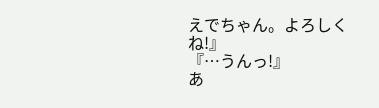えでちゃん。よろしくね!』
『…うんっ!』
あ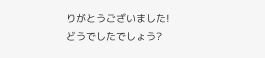りがとうございました!
どうでしたでしょう?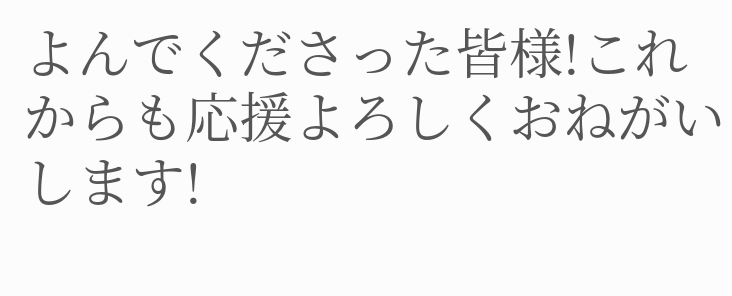よんでくださった皆様!これからも応援よろしくおねがいします!